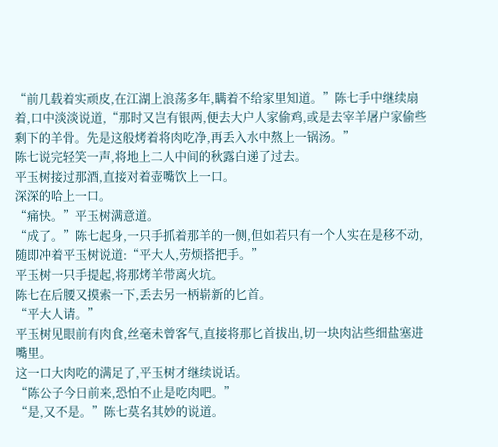“前几载着实顽皮,在江湖上浪荡多年,瞒着不给家里知道。”陈七手中继续扇着,口中淡淡说道,“那时又岂有银两,便去大户人家偷鸡,或是去宰羊屠户家偷些剩下的羊骨。先是这般烤着将肉吃净,再丢入水中熬上一锅汤。”
陈七说完轻笑一声,将地上二人中间的秋露白递了过去。
平玉树接过那酒,直接对着壶嘴饮上一口。
深深的哈上一口。
“痛快。”平玉树满意道。
“成了。”陈七起身,一只手抓着那羊的一侧,但如若只有一个人实在是移不动,随即冲着平玉树说道:“平大人,劳烦搭把手。”
平玉树一只手提起,将那烤羊带离火坑。
陈七在后腰又摸索一下,丢去另一柄崭新的匕首。
“平大人请。”
平玉树见眼前有肉食,丝毫未曾客气,直接将那匕首拔出,切一块肉沾些细盐塞进嘴里。
这一口大肉吃的满足了,平玉树才继续说话。
“陈公子今日前来,恐怕不止是吃肉吧。”
“是,又不是。”陈七莫名其妙的说道。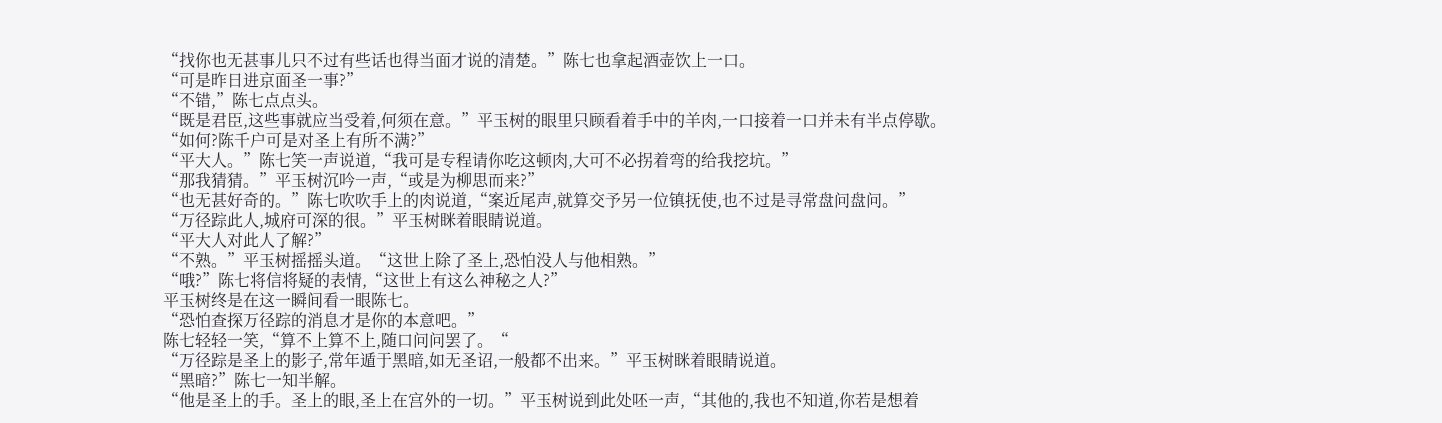“找你也无甚事儿只不过有些话也得当面才说的清楚。”陈七也拿起酒壶饮上一口。
“可是昨日进京面圣一事?”
“不错,”陈七点点头。
“既是君臣,这些事就应当受着,何须在意。”平玉树的眼里只顾看着手中的羊肉,一口接着一口并未有半点停歇。
“如何?陈千户可是对圣上有所不满?”
“平大人。”陈七笑一声说道,“我可是专程请你吃这顿肉,大可不必拐着弯的给我挖坑。”
“那我猜猜。”平玉树沉吟一声,“或是为柳思而来?”
“也无甚好奇的。”陈七吹吹手上的肉说道,“案近尾声,就算交予另一位镇抚使,也不过是寻常盘问盘问。”
“万径踪此人,城府可深的很。”平玉树眯着眼睛说道。
“平大人对此人了解?”
“不熟。”平玉树摇摇头道。“这世上除了圣上,恐怕没人与他相熟。”
“哦?”陈七将信将疑的表情,“这世上有这么神秘之人?”
平玉树终是在这一瞬间看一眼陈七。
“恐怕查探万径踪的消息才是你的本意吧。”
陈七轻轻一笑,“算不上算不上,随口问问罢了。“
“万径踪是圣上的影子,常年遁于黑暗,如无圣诏,一般都不出来。”平玉树眯着眼睛说道。
“黑暗?”陈七一知半解。
“他是圣上的手。圣上的眼,圣上在宫外的一切。”平玉树说到此处呸一声,“其他的,我也不知道,你若是想着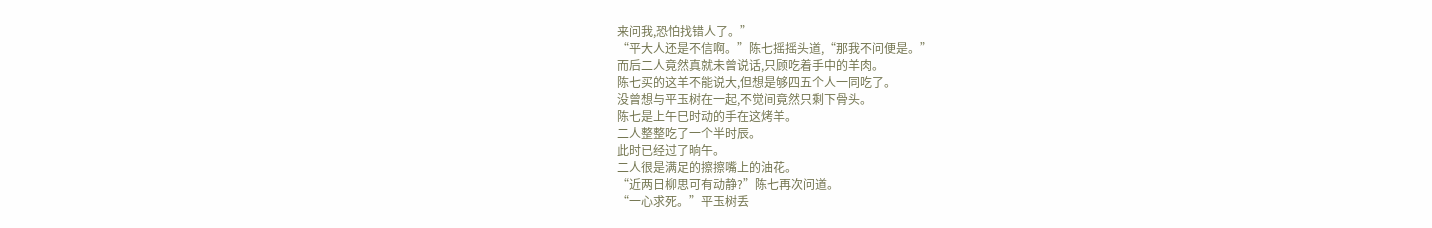来问我,恐怕找错人了。”
“平大人还是不信啊。”陈七摇摇头道,“那我不问便是。”
而后二人竟然真就未曾说话,只顾吃着手中的羊肉。
陈七买的这羊不能说大,但想是够四五个人一同吃了。
没曾想与平玉树在一起,不觉间竟然只剩下骨头。
陈七是上午巳时动的手在这烤羊。
二人整整吃了一个半时辰。
此时已经过了晌午。
二人很是满足的擦擦嘴上的油花。
“近两日柳思可有动静?”陈七再次问道。
“一心求死。”平玉树丢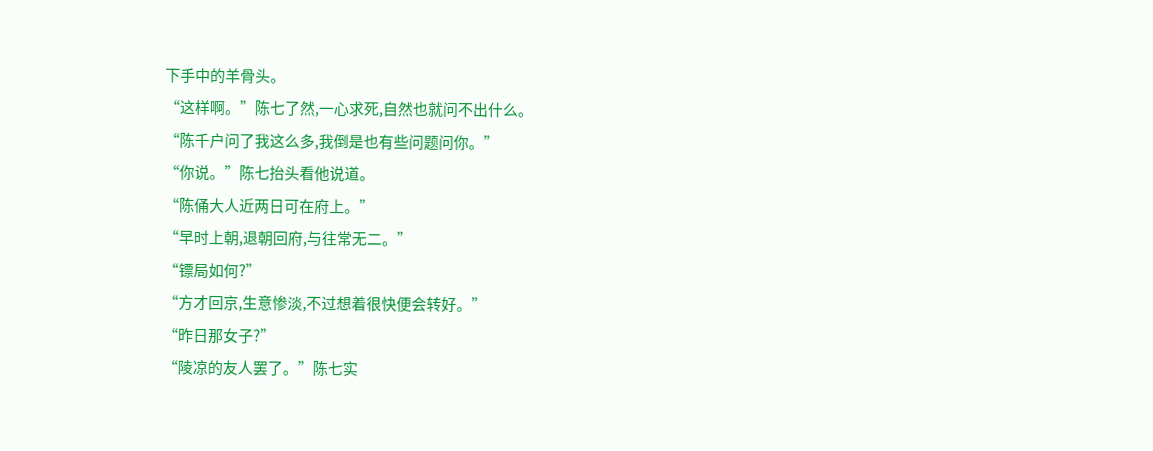下手中的羊骨头。
“这样啊。”陈七了然,一心求死,自然也就问不出什么。
“陈千户问了我这么多,我倒是也有些问题问你。”
“你说。”陈七抬头看他说道。
“陈俑大人近两日可在府上。”
“早时上朝,退朝回府,与往常无二。”
“镖局如何?”
“方才回京,生意惨淡,不过想着很快便会转好。”
“昨日那女子?”
“陵凉的友人罢了。”陈七实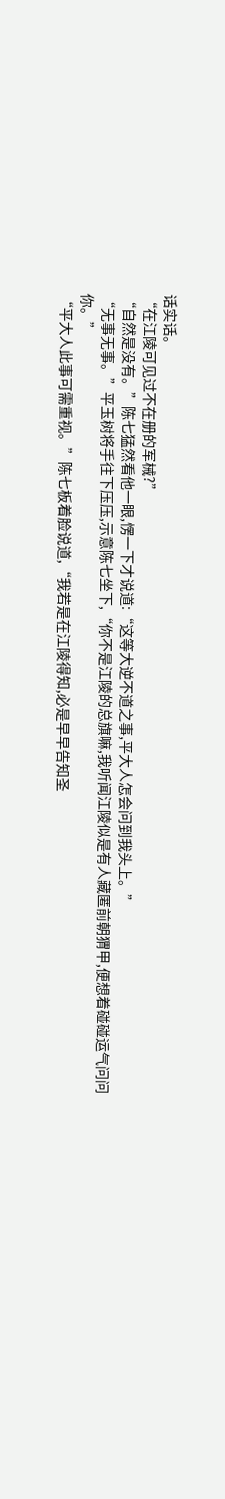话实话。
“在江陵可见过不在册的军械?”
“自然是没有。”陈七猛然看他一眼,愣一下才说道:“这等大逆不道之事,平大人怎会问到我头上。”
“无事无事。”平玉树将手往下压压,示意陈七坐下,“你不是江陵的总旗嘛,我听闻江陵似是有人藏匿前朝猬甲,便想着碰碰运气问问你。”
“平大人此事可需重视。”陈七板着脸说道,“我若是在江陵得知,必是早早告知圣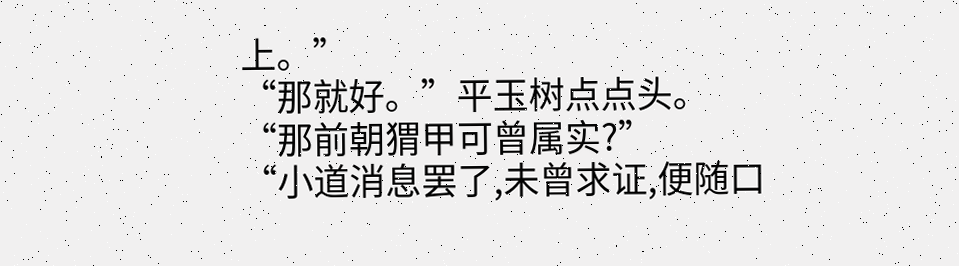上。”
“那就好。”平玉树点点头。
“那前朝猬甲可曾属实?”
“小道消息罢了,未曾求证,便随口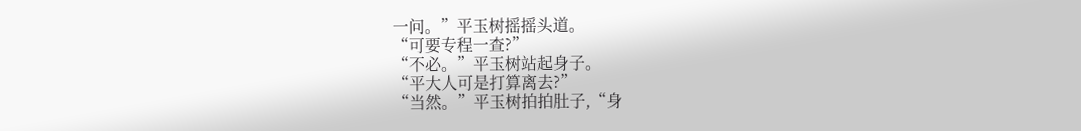一问。”平玉树摇摇头道。
“可要专程一查?”
“不必。”平玉树站起身子。
“平大人可是打算离去?”
“当然。”平玉树拍拍肚子,“身